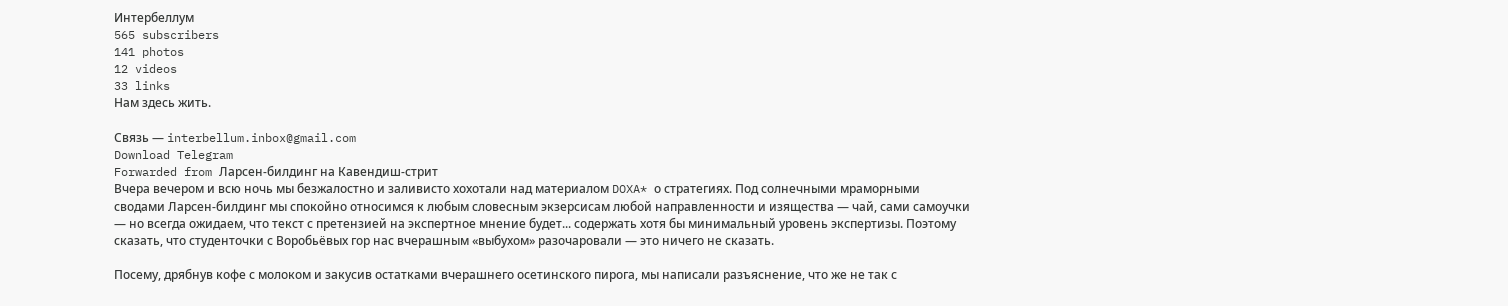Интербеллум
565 subscribers
141 photos
12 videos
33 links
Нам здесь жить.

Связь — interbellum.inbox@gmail.com
Download Telegram
Forwarded from Ларсен-билдинг на Кавендиш-стрит
Вчера вечером и всю ночь мы безжалостно и заливисто хохотали над материалом DOXA* о стратегиях. Под солнечными мраморными сводами Ларсен-билдинг мы спокойно относимся к любым словесным экзерсисам любой направленности и изящества — чай, сами самоучки — но всегда ожидаем, что текст с претензией на экспертное мнение будет... содержать хотя бы минимальный уровень экспертизы. Поэтому сказать, что студенточки с Воробьёвых гор нас вчерашным «выбухом» разочаровали — это ничего не сказать.

Посему, дрябнув кофе с молоком и закусив остатками вчерашнего осетинского пирога, мы написали разъяснение, что же не так с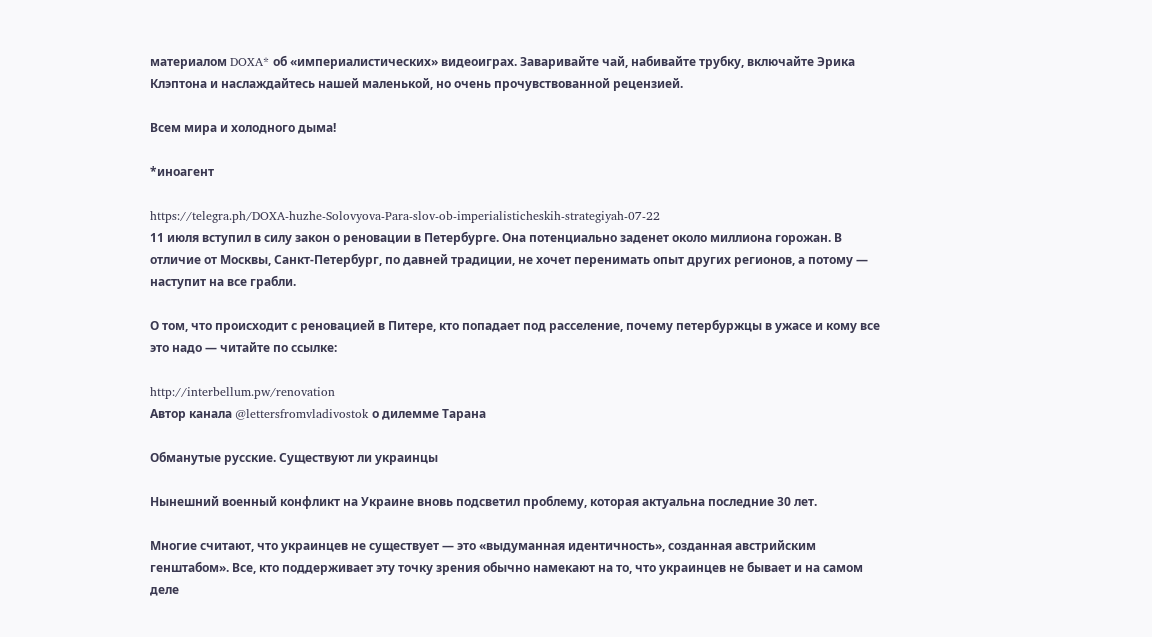материалом DOXA* об «империалистических» видеоиграх. Заваривайте чай, набивайте трубку, включайте Эрика Клэптона и наслаждайтесь нашей маленькой, но очень прочувствованной рецензией.

Всем мира и холодного дыма!

*иноагент

https://telegra.ph/DOXA-huzhe-Solovyova-Para-slov-ob-imperialisticheskih-strategiyah-07-22
11 июля вступил в силу закон о реновации в Петербурге. Она потенциально заденет около миллиона горожан. В отличие от Москвы, Санкт-Петербург, по давней традиции, не хочет перенимать опыт других регионов, а потому — наступит на все грабли.

О том, что происходит с реновацией в Питере, кто попадает под расселение, почему петербуржцы в ужасе и кому все это надо — читайте по ссылке:

http://interbellum.pw/renovation
Автор канала @lettersfromvladivostok о дилемме Тарана

Обманутые русские. Существуют ли украинцы

Нынешний военный конфликт на Украине вновь подсветил проблему, которая актуальна последние 30 лет.

Многие считают, что украинцев не существует — это «выдуманная идентичность», созданная австрийским генштабом». Все, кто поддерживает эту точку зрения обычно намекают на то, что украинцев не бывает и на самом деле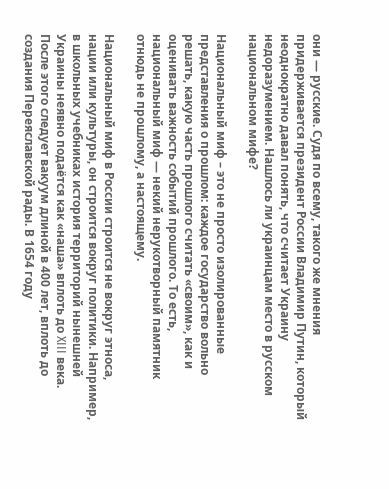они — русские. Судя по всему, такого же мнения придерживается президент России Владимир Путин, который неоднократно давал понять, что считает Украину недоразумением. Нашлось ли украинцам место в русском национальном мифе?

Национальный миф – это не просто изолированные представления о прошлом: каждое государство вольно решать, какую часть прошлого считать «своим», как и оценивать важность событий прошлого. То есть, национальный миф — некий нерукотворный памятник отнюдь не прошлому, а настоящему.

Национальный миф в России строится не вокруг этноса, нации или культуры, он строится вокруг политики. Например, в школьных учебниках история территорий нынешней Украины неявно подаётся как «наша» вплоть до XIII века. После этого следует вакуум длиной в 400 лет, вплоть до создания Переяславской рады. В 1654 году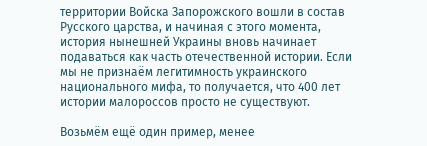территории Войска Запорожского вошли в состав Русского царства, и начиная с этого момента, история нынешней Украины вновь начинает подаваться как часть отечественной истории. Если мы не признаём легитимность украинского национального мифа, то получается, что 400 лет истории малороссов просто не существуют.

Возьмём ещё один пример, менее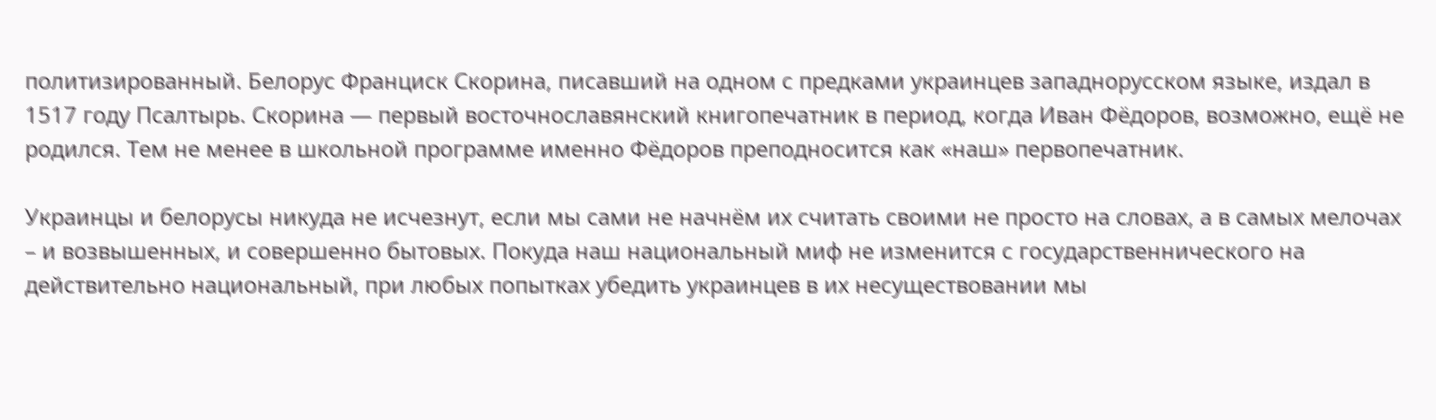политизированный. Белорус Франциск Скорина, писавший на одном с предками украинцев западнорусском языке, издал в 1517 году Псалтырь. Скорина — первый восточнославянский книгопечатник в период, когда Иван Фёдоров, возможно, ещё не родился. Тем не менее в школьной программе именно Фёдоров преподносится как «наш» первопечатник.

Украинцы и белорусы никуда не исчезнут, если мы сами не начнём их считать своими не просто на словах, а в самых мелочах – и возвышенных, и совершенно бытовых. Покуда наш национальный миф не изменится с государственнического на действительно национальный, при любых попытках убедить украинцев в их несуществовании мы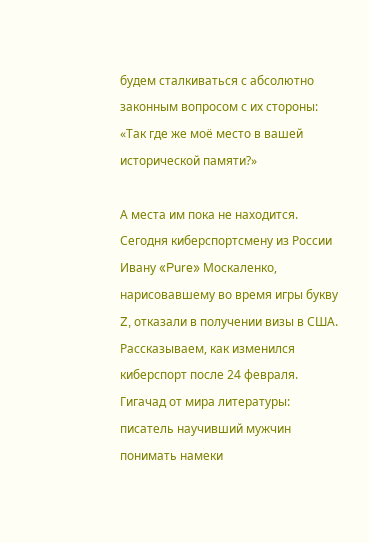будем сталкиваться с абсолютно законным вопросом с их стороны: «Так где же моё место в вашей исторической памяти?»

А места им пока не находится.
Сегодня киберспортсмену из России Ивану «Pure» Москаленко, нарисовавшему во время игры букву Z, отказали в получении визы в США. Рассказываем, как изменился киберспорт после 24 февраля.
Гигачад от мира литературы: писатель научивший мужчин понимать намеки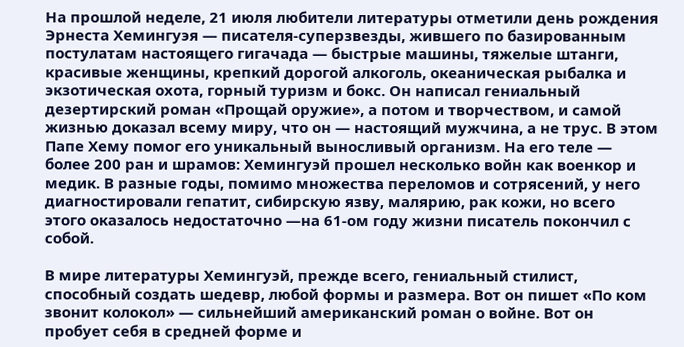На прошлой неделе, 21 июля любители литературы отметили день рождения Эрнеста Хемингуэя — писателя-суперзвезды, жившего по базированным постулатам настоящего гигачада — быстрые машины, тяжелые штанги, красивые женщины, крепкий дорогой алкоголь, океаническая рыбалка и экзотическая охота, горный туризм и бокс. Он написал гениальный дезертирский роман «Прощай оружие», а потом и творчеством, и самой жизнью доказал всему миру, что он — настоящий мужчина, а не трус. В этом Папе Хему помог его уникальный выносливый организм. На его теле — более 200 ран и шрамов: Хемингуэй прошел несколько войн как военкор и медик. В разные годы, помимо множества переломов и сотрясений, у него диагностировали гепатит, сибирскую язву, малярию, рак кожи, но всего этого оказалось недостаточно —на 61-ом году жизни писатель покончил с собой.

В мире литературы Хемингуэй, прежде всего, гениальный стилист, способный создать шедевр, любой формы и размера. Вот он пишет «По ком звонит колокол» — сильнейший американский роман о войне. Вот он пробует себя в средней форме и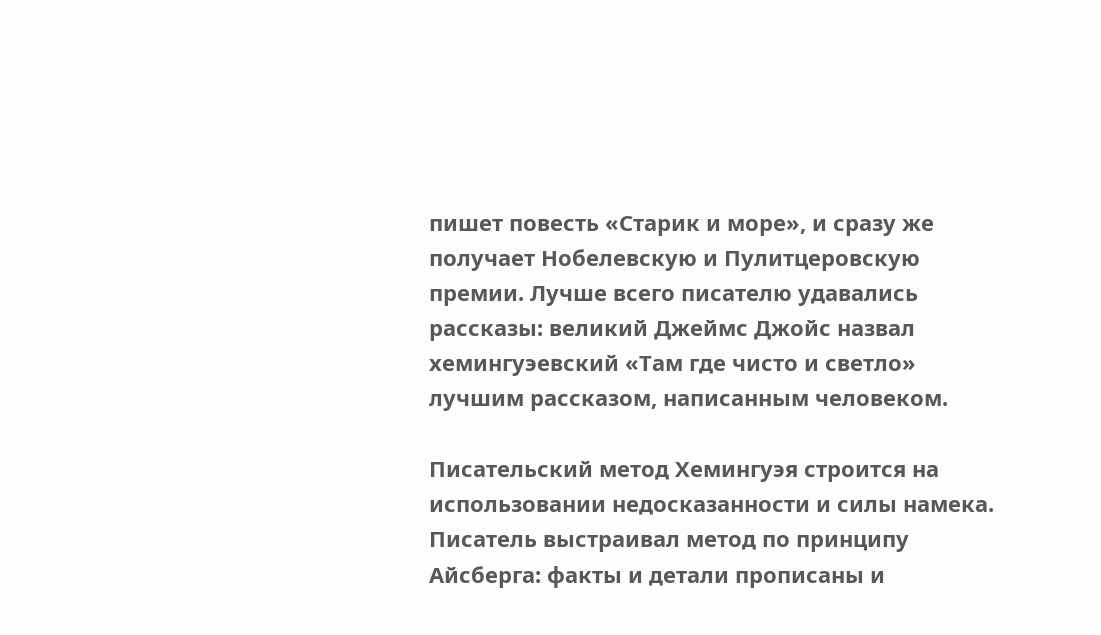пишет повесть «Старик и море», и сразу же получает Нобелевскую и Пулитцеровскую премии. Лучше всего писателю удавались рассказы: великий Джеймс Джойс назвал хемингуэевский «Там где чисто и светло» лучшим рассказом, написанным человеком.

Писательский метод Хемингуэя строится на использовании недосказанности и силы намека. Писатель выстраивал метод по принципу Айсберга: факты и детали прописаны и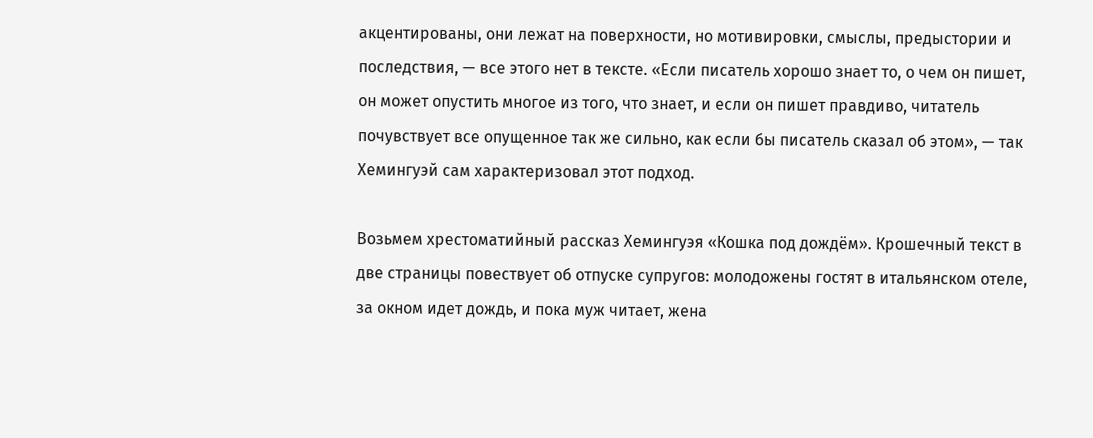акцентированы, они лежат на поверхности, но мотивировки, смыслы, предыстории и последствия, — все этого нет в тексте. «Если писатель хорошо знает то, о чем он пишет, он может опустить многое из того, что знает, и если он пишет правдиво, читатель почувствует все опущенное так же сильно, как если бы писатель сказал об этом», — так Хемингуэй сам характеризовал этот подход.

Возьмем хрестоматийный рассказ Хемингуэя «Кошка под дождём». Крошечный текст в две страницы повествует об отпуске супругов: молодожены гостят в итальянском отеле, за окном идет дождь, и пока муж читает, жена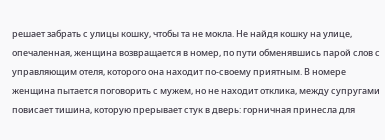решает забрать с улицы кошку, чтобы та не мокла. Не найдя кошку на улице, опечаленная, женщина возвращается в номер, по пути обменявшись парой слов с управляющим отеля, которого она находит по-своему приятным. В номере женщина пытается поговорить с мужем, но не находит отклика, между супругами повисает тишина, которую прерывает стук в дверь: горничная принесла для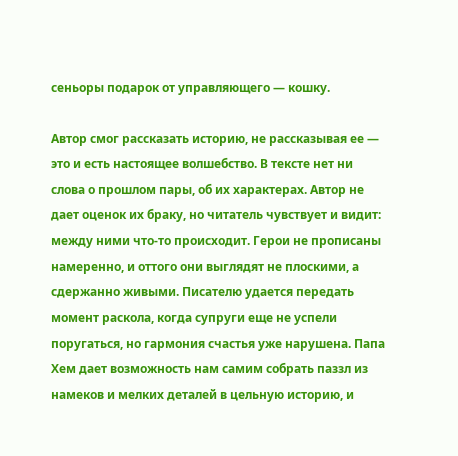сеньоры подарок от управляющего — кошку.

Автор смог рассказать историю, не рассказывая ее — это и есть настоящее волшебство. В тексте нет ни слова о прошлом пары, об их характерах. Автор не дает оценок их браку, но читатель чувствует и видит: между ними что-то происходит. Герои не прописаны намеренно, и оттого они выглядят не плоскими, а сдержанно живыми. Писателю удается передать момент раскола, когда супруги еще не успели поругаться, но гармония счастья уже нарушена. Папа Хем дает возможность нам самим собрать паззл из намеков и мелких деталей в цельную историю, и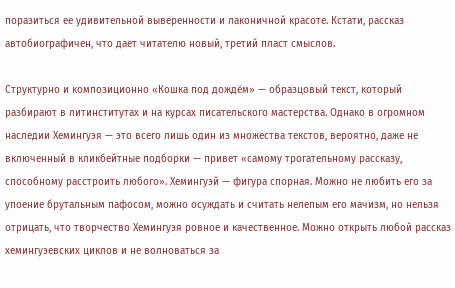поразиться ее удивительной выверенности и лаконичной красоте. Кстати, рассказ автобиографичен, что дает читателю новый, третий пласт смыслов.

Структурно и композиционно «Кошка под дождём» — образцовый текст, который разбирают в литинститутах и на курсах писательского мастерства. Однако в огромном наследии Хемингуэя — это всего лишь один из множества текстов, вероятно, даже не включенный в кликбейтные подборки — привет «самому трогательному рассказу, способному расстроить любого». Хемингуэй — фигура спорная. Можно не любить его за упоение брутальным пафосом, можно осуждать и считать нелепым его мачизм, но нельзя отрицать, что творчество Хемингуэя ровное и качественное. Можно открыть любой рассказ хемингуэевских циклов и не волноваться за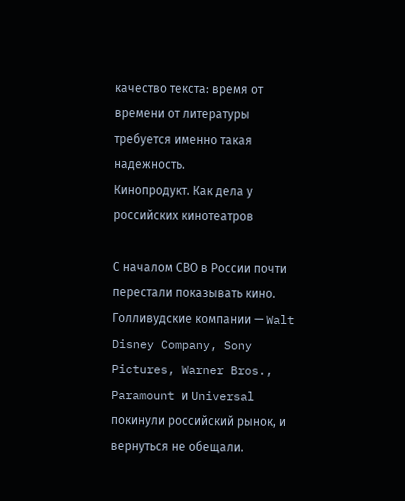качество текста: время от времени от литературы требуется именно такая надежность.
Кинопродукт. Как дела у российских кинотеатров

С началом СВО в России почти перестали показывать кино. Голливудские компании — Walt Disney Company, Sony Pictures, Warner Bros., Paramount и Universal покинули российский рынок, и вернуться не обещали.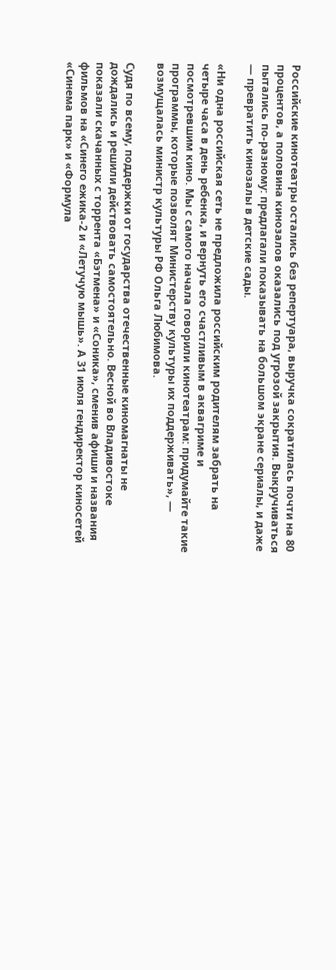Российские кинотеатры остались без репертуара, выручка сократилась почти на 80 процентов, а половина кинозалов оказались под угрозой закрытия. Выкручиваться пытались по-разному: предлагали показывать на большом экране сериалы, и даже — превратить кинозалы в детские сады.

«Ни одна российская сеть не предложила российским родителям забрать на четыре часа в день ребенка, и вернуть его счастливым в аквагриме и посмотревшим кино. Мы с самого начала говорили кинотеатрам: придумайте такие программы, которые позволят Министерству культуры их поддерживать», — возмущалась министр культуры РФ Ольга Любимова.

Судя по всему, поддержки от государства отечественные киномагнаты не дождались и решили действовать самостоятельно. Весной во Владивостоке показали скачанных с торрента «Бэтмена» и «Соника», сменив афиши и названия фильмов на «Синего ежика-2 и «Летучую мышь». А 31 июля гендиректор киносетей «Синема парк» и «Формула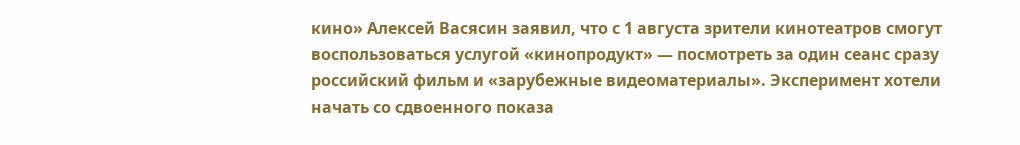кино» Алексей Васясин заявил, что с 1 августа зрители кинотеатров смогут воспользоваться услугой «кинопродукт» — посмотреть за один сеанс сразу российский фильм и «зарубежные видеоматериалы». Эксперимент хотели начать со сдвоенного показа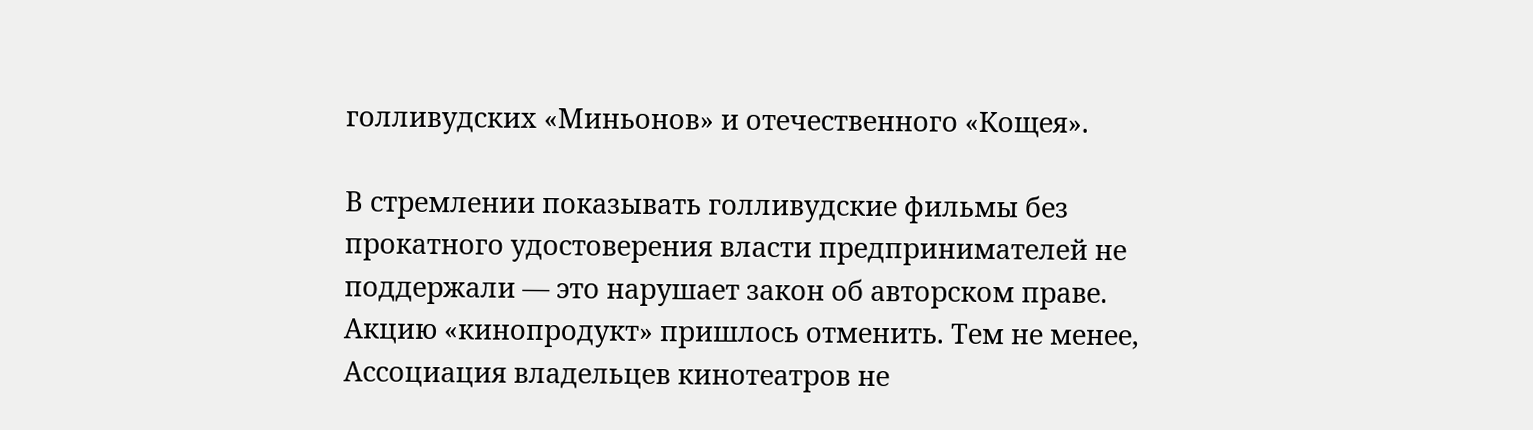голливудских «Миньонов» и отечественного «Кощея».

В стремлении показывать голливудские фильмы без прокатного удостоверения власти предпринимателей не поддержали — это нарушает закон об авторском праве. Акцию «кинопродукт» пришлось отменить. Тем не менее, Ассоциация владельцев кинотеатров не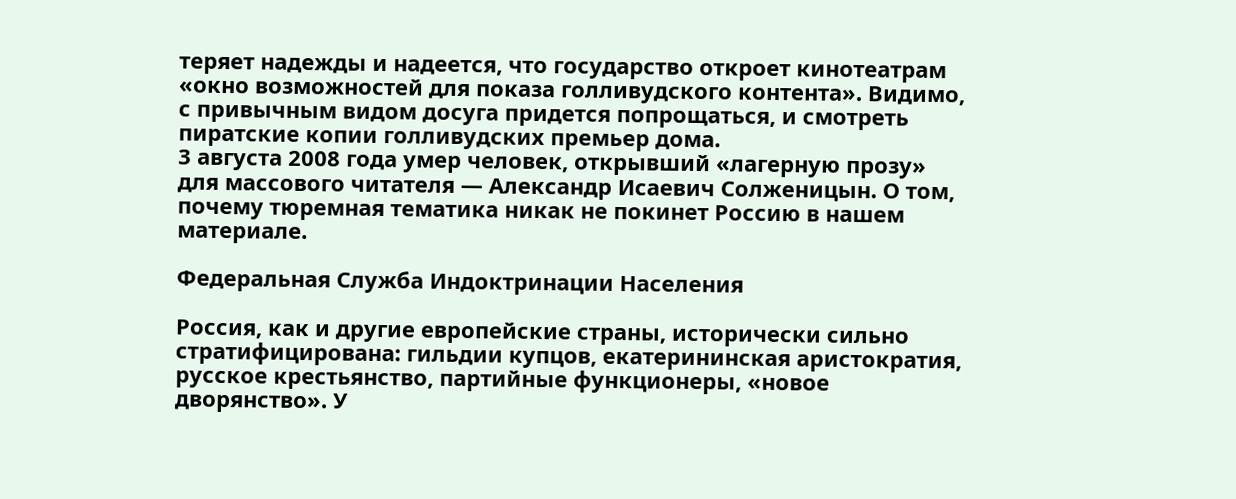теряет надежды и надеется, что государство откроет кинотеатрам «окно возможностей для показа голливудского контента». Видимо, с привычным видом досуга придется попрощаться, и смотреть пиратские копии голливудских премьер дома.
3 августа 2008 года умер человек, открывший «лагерную прозу» для массового читателя — Александр Исаевич Солженицын. О том, почему тюремная тематика никак не покинет Россию в нашем материале.

Федеральная Служба Индоктринации Населения

Россия, как и другие европейские страны, исторически сильно стратифицирована: гильдии купцов, екатерининская аристократия, русское крестьянство, партийные функционеры, «новое дворянство». У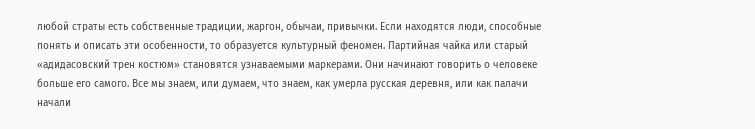любой страты есть собственные традиции, жаргон, обычаи, привычки. Если находятся люди, способные понять и описать эти особенности, то образуется культурный феномен. Партийная чайка или старый «адидасовский трен костюм» становятся узнаваемыми маркерами. Они начинают говорить о человеке больше его самого. Все мы знаем, или думаем, что знаем, как умерла русская деревня, или как палачи начали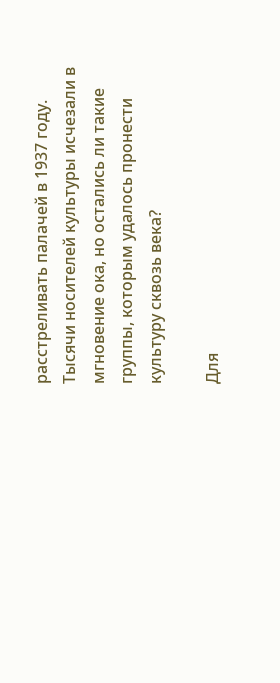расстреливать палачей в 1937 году. Тысячи носителей культуры исчезали в мгновение ока, но остались ли такие группы, которым удалось пронести культуру сквозь века?

Для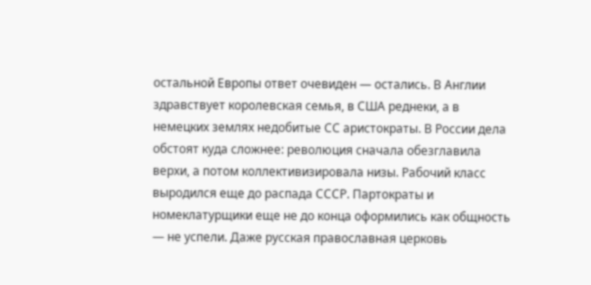остальной Европы ответ очевиден — остались. В Англии здравствует королевская семья, в США реднеки, а в немецких землях недобитые СС аристократы. В России дела обстоят куда сложнее: революция сначала обезглавила верхи, а потом коллективизировала низы. Рабочий класс выродился еще до распада СССР. Партократы и номеклатурщики еще не до конца оформились как общность — не успели. Даже русская православная церковь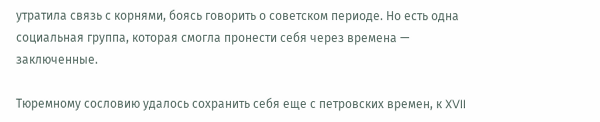утратила связь с корнями, боясь говорить о советском периоде. Но есть одна социальная группа, которая смогла пронести себя через времена — заключенные.

Тюремному сословию удалось сохранить себя еще с петровских времен, к XVII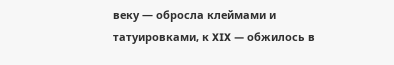веку — обросла клеймами и татуировками, к XIX — обжилось в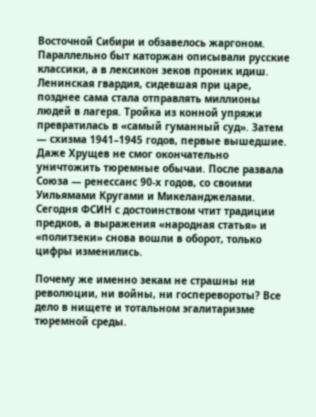Восточной Сибири и обзавелось жаргоном. Параллельно быт каторжан описывали русские классики, а в лексикон зеков проник идиш. Ленинская гвардия, сидевшая при царе, позднее сама стала отправлять миллионы людей в лагеря. Тройка из конной упряжи превратилась в «самый гуманный суд». Затем — схизма 1941–1945 годов, первые вышедшие. Даже Хрущев не смог окончательно уничтожить тюремные обычаи. После развала Союза — ренессанс 90-х годов, со своими Уильямами Кругами и Микеланджелами. Сегодня ФСИН с достоинством чтит традиции предков, а выражения «народная статья» и «политзеки» снова вошли в оборот, только цифры изменились.

Почему же именно зекам не страшны ни революции, ни войны, ни госперевороты? Все дело в нищете и тотальном эгалитаризме тюремной среды.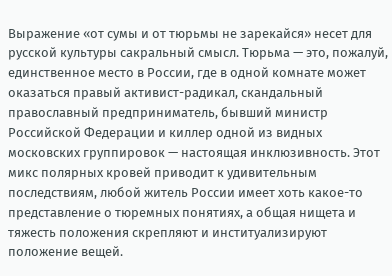Выражение «от сумы и от тюрьмы не зарекайся» несет для русской культуры сакральный смысл. Тюрьма — это, пожалуй, единственное место в России, где в одной комнате может оказаться правый активист-радикал, скандальный православный предприниматель, бывший министр Российской Федерации и киллер одной из видных московских группировок — настоящая инклюзивность. Этот микс полярных кровей приводит к удивительным последствиям, любой житель России имеет хоть какое-то представление о тюремных понятиях, а общая нищета и тяжесть положения скрепляют и институализируют положение вещей.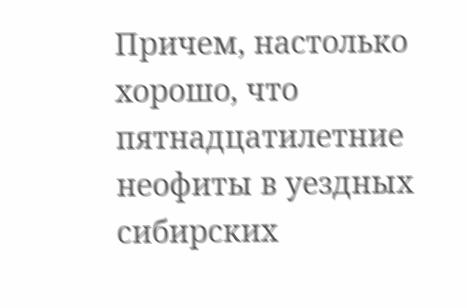Причем, настолько хорошо, что пятнадцатилетние неофиты в уездных сибирских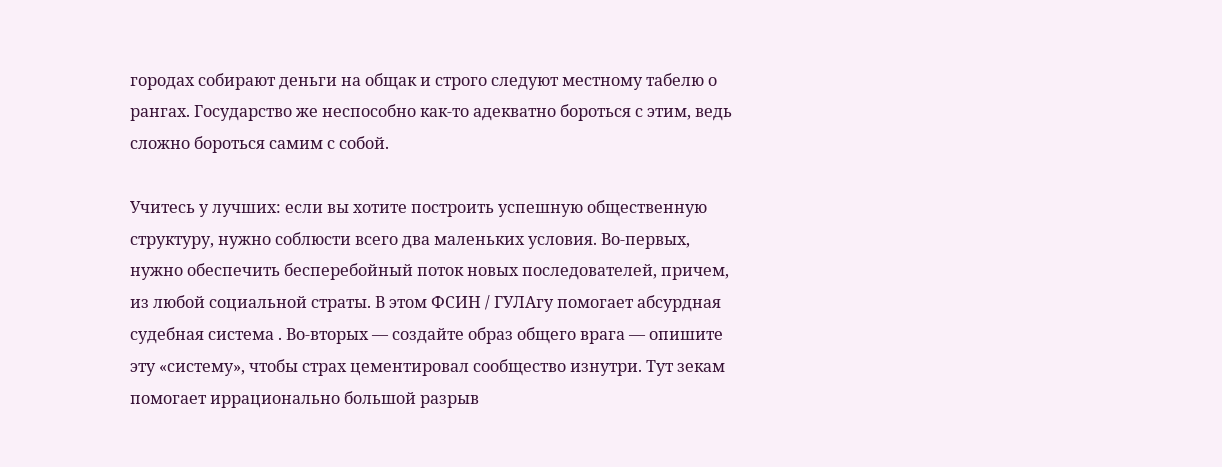городах собирают деньги на общак и строго следуют местному табелю о рангах. Государство же неспособно как-то адекватно бороться с этим, ведь сложно бороться самим с собой.

Учитесь у лучших: если вы хотите построить успешную общественную структуру, нужно соблюсти всего два маленьких условия. Во-первых, нужно обеспечить бесперебойный поток новых последователей, причем, из любой социальной страты. В этом ФСИН / ГУЛАгу помогает абсурдная судебная система . Во-вторых — создайте образ общего врага — опишите эту «систему», чтобы страх цементировал сообщество изнутри. Тут зекам помогает иррационально большой разрыв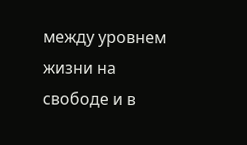между уровнем жизни на свободе и в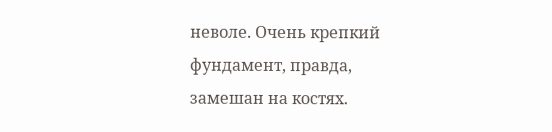неволе. Очень крепкий фундамент, правда, замешан на костях.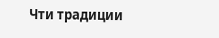Чти традиции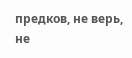предков, не верь, не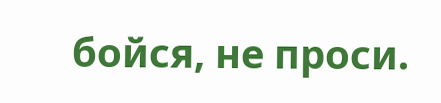бойся, не проси.